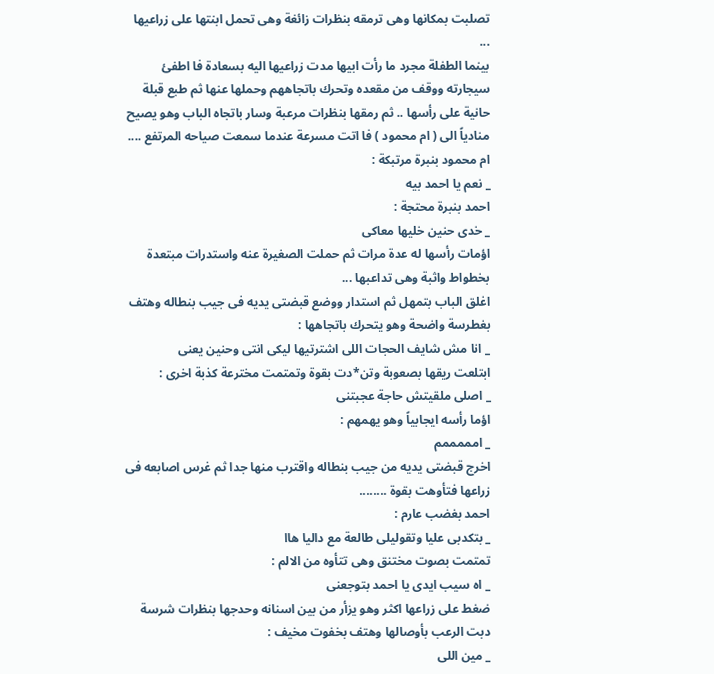تصلبت بمكانها وهى ترمقه بنظرات زائغة وهى تحمل ابنتها على زراعيها ...
بينما الطفلة مجرد ما رأت ابيها مدت زراعيها اليه بسعادة فا اطفئ سيجارته ووقف من مقعده وتحرك باتجاههم وحملها عنها ثم طبع قبلة حانية على رأسها .. ثم رمقها بنظرات مرعبة وسار باتجاه الباب وهو يصيح منادياً الى ( ام محمود ) فا اتت مسرعة عندما سمعت صياحه المرتفع ....
ام محمود بنبرة مرتبكة :
_ نعم يا احمد بيه
احمد بنبرة محتجة :
_ خدى حنين خليها معاكى
اؤمات رأسها له عدة مرات ثم حملت الصغيرة عنه واستدرات مبتعدة بخطواط واثبة وهى تداعبها ...
اغلق الباب بتمهل ثم استدار ووضع قبضتى يديه فى جيب بنطاله وهتف بغطرسة واضحة وهو يتحرك باتجاهها :
_ انا مش شايف الحجات اللى اشترتيها ليكى انتى وحنين يعنى
ابتلعت ريقها بصعوبة وتن*دت بقوة وتمتمت مخترعة كذبة اخرى :
_ اصلى ملقيتش حاجة عجبتنى
اؤما رأسه ايجابياً وهو يهمهم :
_ امممممم
اخرج قبضتى يديه من جيب بنطاله واقترب منها جدا ثم غرس اصابعه فى زراعها فتأوهت بقوة ........
احمد بغضب عارم :
_ بتكدبى عليا وتقوليلى طالعة مع داليا هاا
تمتمت بصوت مختنق وهى تتأوه من الالم :
_ اه سيب ايدى يا احمد بتوجعنى
ضغط على زراعها اكثر وهو يزأر من بين اسنانه وحدجها بنظرات شرسة دبت الرعب بأوصالها وهتف بخفوت مخيف :
_ مين اللى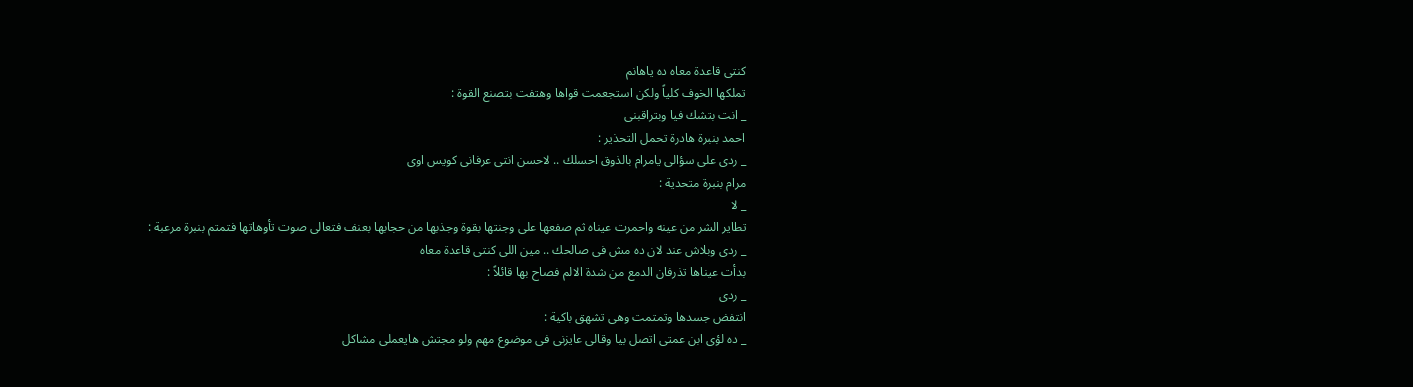كنتى قاعدة معاه ده ياهانم
تملكها الخوف كلياً ولكن استجعمت قواها وهتفت بتصنع القوة :
_ انت بتشك فيا وبتراقبنى
احمد بنبرة هادرة تحمل التحذير :
_ ردى على سؤالى يامرام بالذوق احسلك .. لاحسن انتى عرفانى كويس اوى
مرام بنبرة متحدية :
_ لا
تطاير الشر من عينه واحمرت عيناه ثم صفعها على وجنتها بقوة وجذبها من حجابها بعنف فتعالى صوت تأوهاتها فتمتم بنبرة مرعبة :
_ ردى وبلاش عند لان ده مش فى صالحك .. مين اللى كنتى قاعدة معاه
بدأت عيناها تذرفان الدمع من شدة الالم فصاح بها قائلاً :
_ ردى
انتفض جسدها وتمتمت وهى تشهق باكية :
_ ده لؤى ابن عمتى اتصل بيا وقالى عايزنى فى موضوع مهم ولو مجتش هايعملى مشاكل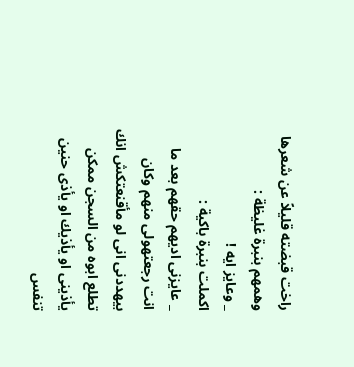راخت قبضته قليلاً عن شعرها وهمهم بنبرة غليظة :
_ وعايز ايه !
اكملت بنبرة باكية :
_ عايزنى اديهم حقهم بعد ما انت رجعتهولى منهم وكان بيهددنى انى لو مأقنعتكش انك تطلع ابوه من السجن ممكن يأذينى او يأذيك او يأذى حنين
تنفس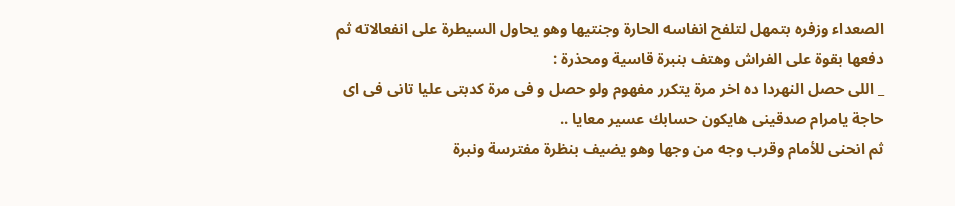الصعداء وزفره بتمهل لتلفح انفاسه الحارة وجنتيها وهو يحاول السيطرة على انفعالاته ثم دفعها بقوة على الفراش وهتف بنبرة قاسية ومحذرة :
_ اللى حصل النهردا ده اخر مرة يتكرر مفهوم ولو حصل و فى مرة كدبتى عليا تانى فى اى حاجة يامرام صدقينى هايكون حسابك عسير معايا ..
ثم انحنى للأمام وقرب وجه من وجها وهو يضيف بنظرة مفترسة ونبرة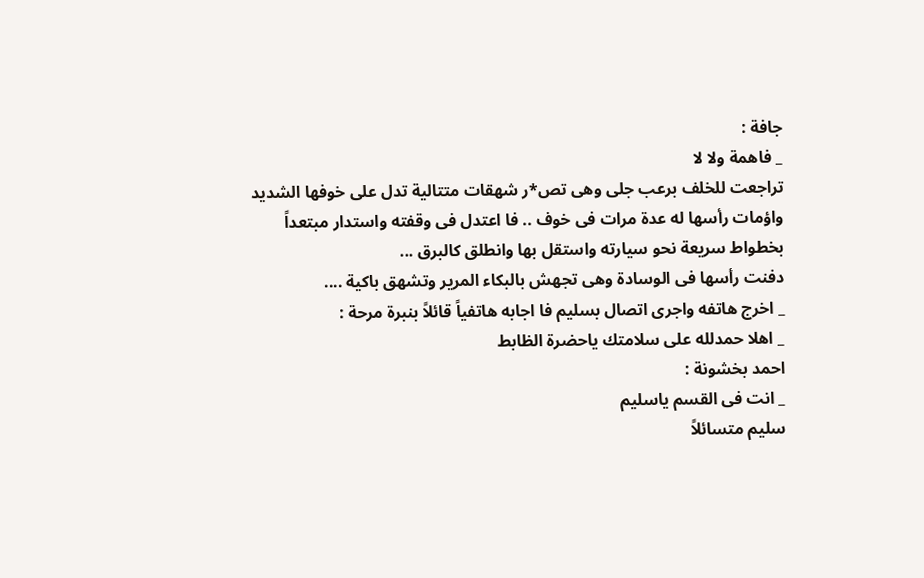جافة :
_ فاهمة ولا لا
تراجعت للخلف برعب جلى وهى تص*ر شهقات متتالية تدل على خوفها الشديد واؤمات رأسها له عدة مرات فى خوف .. فا اعتدل فى وقفته واستدار مبتعداً بخطواط سريعة نحو سيارته واستقل بها وانطلق كالبرق ...
دفنت رأسها فى الوسادة وهى تجهش بالبكاء المرير وتشهق باكية ....
_ اخرج هاتفه واجرى اتصال بسليم فا اجابه هاتفياً قائلاً بنبرة مرحة :
_ اهلا حمدلله على سلامتك ياحضرة الظابط
احمد بخشونة :
_ انت فى القسم ياسليم
سليم متسائلاً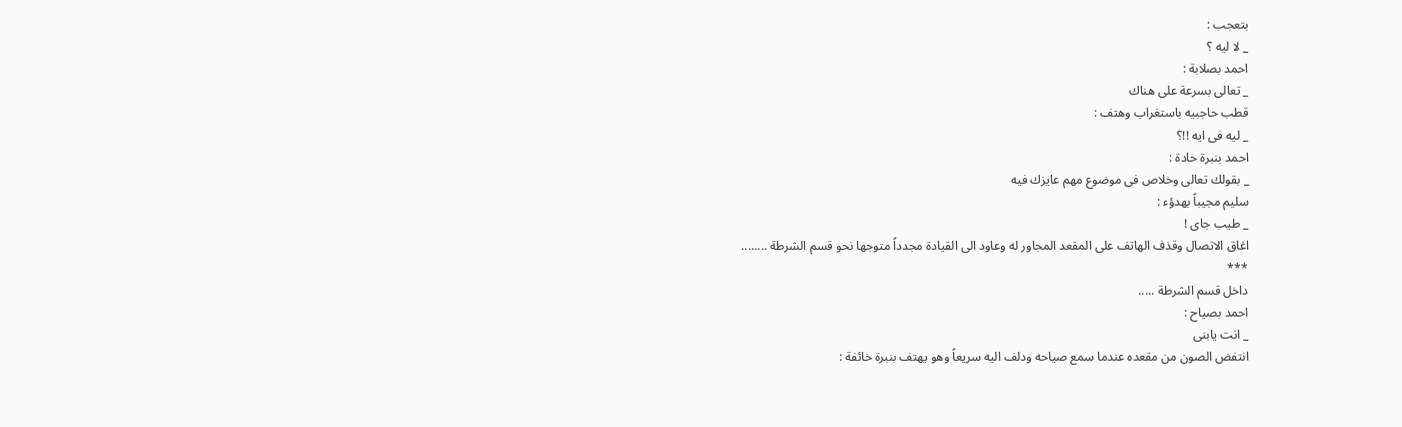بتعجب :
_ لا ليه ؟
احمد بصلابة :
_ تعالى بسرعة على هناك
قطب حاجبيه باستغراب وهتف :
_ ليه فى ايه !!؟
احمد بنبرة حادة :
_ بقولك تعالى وخلاص فى موضوع مهم عايزك فيه
سليم مجيباً بهدؤء :
_ طيب جاى !
اغاق الاتصال وقذف الهاتف على المقعد المجاور له وعاود الى القيادة مجدداً متوجها نحو قسم الشرطة ........
***
داخل قسم الشرطة .....
احمد بصياح :
_ انت يابنى
انتفض الصون من مقعده عندما سمع صياحه ودلف اليه سريعاً وهو يهتف بنبرة خائفة :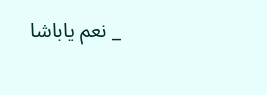_ نعم ياباشا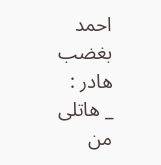احمد بغضب هادر :
_ هاتلى من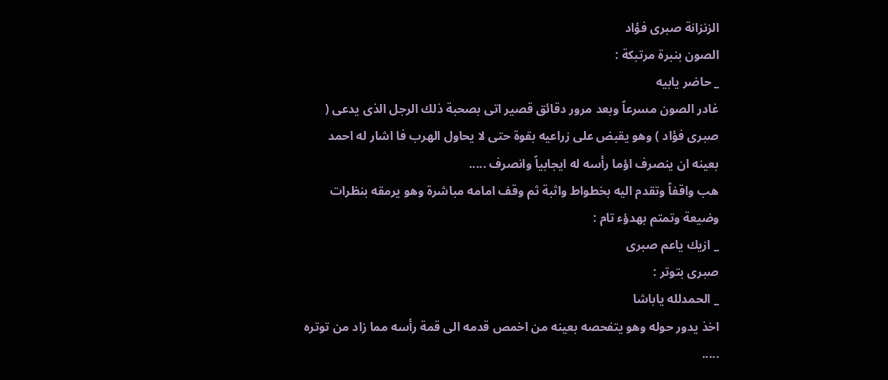الزنزانة صبرى فؤاد
الصون بنبرة مرتبكة :
_ حاضر يابيه
غادر الصون مسرعاً وبعد مرور دقائق قصير اتى بصحبة ذلك الرجل الذى يدعى ( صبرى فؤاد ) وهو يقبض على زراعيه بقوة حتى لا يحاول الهرب فا اشار له احمد بعينه ان ينصرف اؤما رأسه له ايجابياً وانصرف .....
هب واقفاً وتقدم اليه بخطواط واثبة ثم وقف امامه مباشرة وهو يرمقه بنظرات وضيعة وتمتم بهدؤء تام :
_ ازيك ياعم صبرى
صبرى بتوتر :
_ الحمدلله ياباشا
اخذ يدور حوله وهو يتفحصه بعينه من اخمص قدمه الى قمة رأسه مما زاد من توتره .....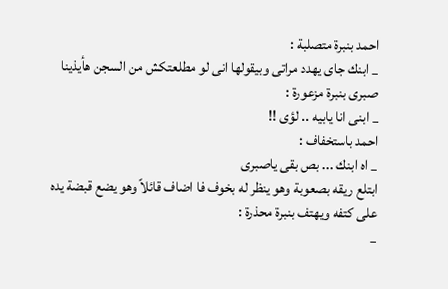احمد بنبرة متصلبة :
_ ابنك جاى يهدد مراتى وبيقولها انى لو مطلعتكش من السجن هأيذينا
صبرى بنبرة مزعورة :
_ ابنى انا يابيه .. لؤى !!
احمد باستخفاف :
_ اه ابنك ... بص بقى ياصبرى
ابتلع ريقه بصعوبة وهو ينظر له بخوف فا اضاف قائلاً وهو يضع قبضة يده على كتفه ويهتف بنبرة محذرة :
_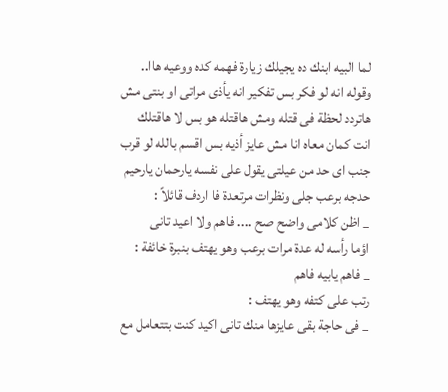لما البيه ابنك ده يجيلك زيارة فهمه كده ووعيه هاا.. وقوله انه لو فكر بس تفكير انه يأذى مراتى او بنتى مش هاتردد لحظة فى قتله ومش هاقتله هو بس لا هاقتلك انت كمان معاه انا مش عايز أذيه بس اقسم بالله لو قرب جنب اى حد من عيلتى يقول على نفسه يارحمان يارحيم
حدجه برعب جلى ونظرات مرتعدة فا اردف قائلاً :
_ اظن كلامى واضح صح .... فاهم ولا اعيد تانى
اؤما رأسه له عدة مرات برعب وهو يهتف بنبرة خائفة :
_ فاهم يابيه فاهم
رتب على كتفه وهو يهتف :
_ فى حاجة بقى عايزها منك تانى اكيد كنت بتتعامل مع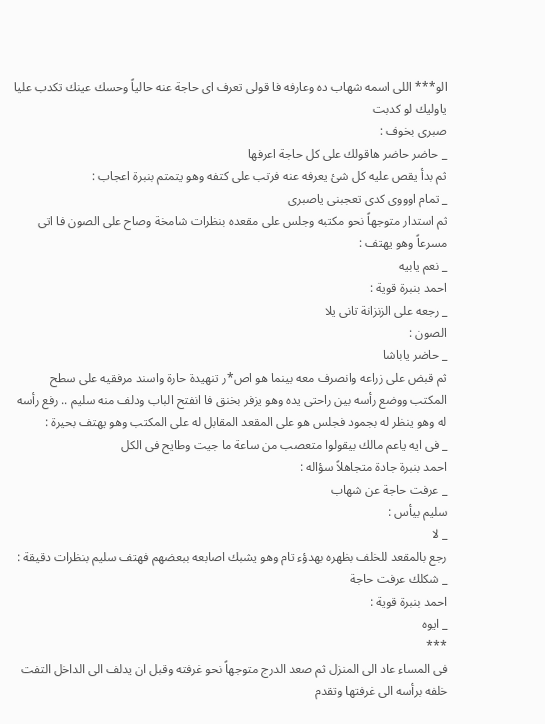الو*** اللى اسمه شهاب ده وعارفه فا قولى تعرف اى حاجة عنه حالياً وحسك عينك تكدب عليا ياوليك لو كدبت
صبرى بخوف :
_ حاضر حاضر هاقولك على كل حاجة اعرفها
ثم بدأ يقص عليه كل شئ يعرفه عنه فرتب على كتفه وهو يتمتم بنبرة اعجاب :
_ تمام اوووى كدى تعجبنى ياصبرى
ثم استدار متوجهاً نحو مكتبه وجلس على مقعده بنظرات شامخة وصاح على الصون فا اتى مسرعاً وهو يهتف :
_ نعم يابيه
احمد بنبرة قوية :
_ رجعه على الزنزانة تانى يلا
الصون :
_ حاضر ياباشا
ثم قبض على زراعه وانصرف معه بينما هو اص*ر تنهيدة حارة واسند مرفقيه على سطح المكتب ووضع رأسه بين راحتى يده وهو يزفر بخنق فا انفتح الباب ودلف منه سليم .. رفع رأسه له وهو ينظر له بجمود فجلس هو على المقعد المقابل له على المكتب وهو يهتف بحيرة :
_ فى ايه ياعم مالك بيقولوا متعصب من ساعة ما جيت وطايح فى الكل
احمد بنبرة جادة متجاهلاً سؤاله :
_ عرفت حاجة عن شهاب
سليم بيأس :
_ لا
رجع بالمقعد للخلف بظهره بهدؤء تام وهو يشبك اصابعه ببعضهم فهتف سليم بنظرات دقيقة :
_ شكلك عرفت حاجة
احمد بنبرة قوية :
_ ايوه
***
فى المساء عاد الى المنزل ثم صعد الدرج متوجهاً نحو غرفته وقبل ان يدلف الى الداخل التفت خلفه برأسه الى غرفتها وتقدم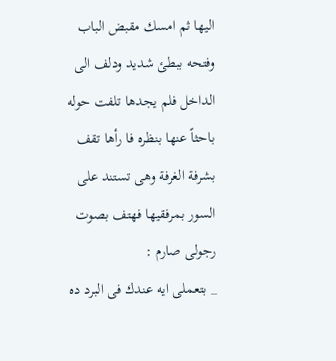اليها ثم امسك مقبض الباب وفتحه ببطئ شديد ودلف الى الداخل فلم يجدها تلفت حوله باحثاً عنها بنظره فا رأها تقف بشرفة الغرفة وهى تستند على السور بمرفقيها فهتف بصوت رجولى صارم :
_ بتعملى ايه عندك فى البرد ده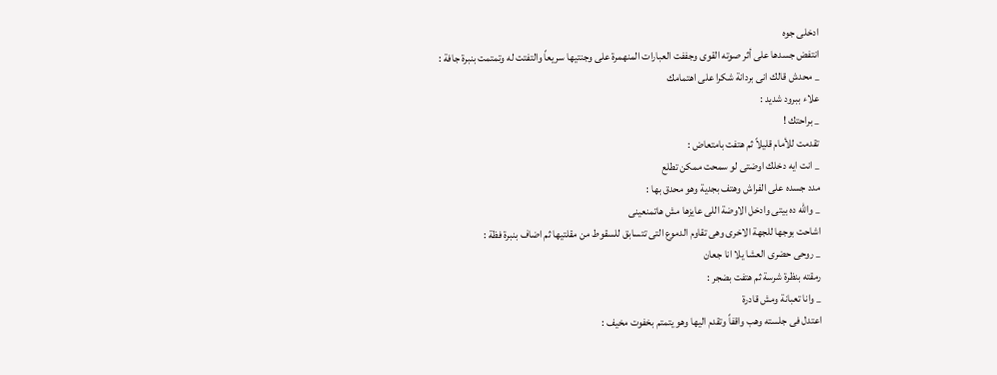ادخلى جوه
انتفض جسدها على أثر صوته القوى وجففت العبارات المنهمرة على وجنتيها سريعاً والتفتت له وتمتمت بنبرة جافة :
_ محدش قالك انى بردانة شكرا على اهتمامك
علاء ببرود شديد :
_ براحتك !
تقدمت للأمام قليلاً ثم هتفت بامتعاض :
_ انت ايه دخلك اوضتى لو سمحت ممكن تطلع
مدد جسده على الفراش وهتف بجدية وهو محدق بها :
_ والله ده بيتى وادخل الاوضة اللى عايزها مش هاتمنعينى
اشاحت بوجها للجهة الاخرى وهى تقاوم الدموع التى تتسابق للسقوط من مقلتيها ثم اضاف بنبرة فظة :
_ روحى حضرى العشا يلا انا جعان
رمقته بنظرة شرسة ثم هتفت بضجر :
_ وانا تعبانة ومش قادرة
اعتدل فى جلسته وهب واقفاً وتقدم اليها وهو يتمتم بخفوت مخيف :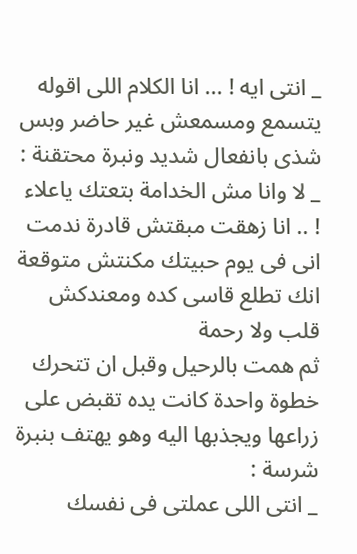_ انتى ايه ! ... انا الكلام اللى اقوله يتسمع ومسمعش غير حاضر وبس
شذى بانفعال شديد ونبرة محتقنة :
_ لا وانا مش الخدامة بتعتك ياعلاء ! .. انا زهقت مبقتش قادرة ندمت انى فى يوم حبيتك مكنتش متوقعة انك تطلع قاسى كده ومعندكش قلب ولا رحمة
ثم همت بالرحيل وقبل ان تتحرك خطوة واحدة كانت يده تقبض على زراعها ويجذبها اليه وهو يهتف بنبرة شرسة :
_ انتى اللى عملتى فى نفسك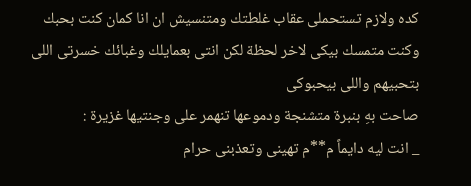كده ولازم تستحملى عقاب غلطتك ومتنسيش ان انا كمان كنت بحبك وكنت متمسك بيكى لاخر لحظة لكن انتى بعمايلك وغبائك خسرتى اللى بتحبيهم واللى بيحبوكى
صاحت بهِ بنبرة متشنجة ودموعها تنهمر على وجنتيها غزيرة :
_ انت ليه دايماً م**م تهينى وتعذبنى حرام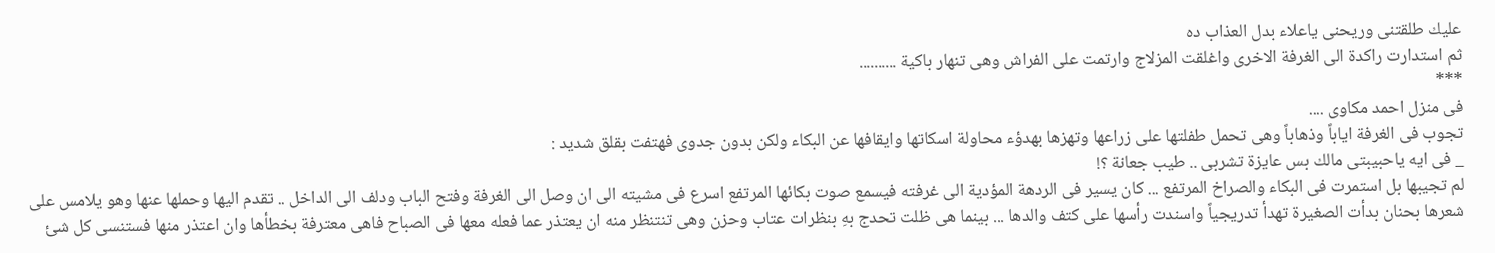عليك طلقتنى وريحنى ياعلاء بدل العذاب ده
ثم استدارت راكدة الى الغرفة الاخرى واغلقت المزلاج وارتمت على الفراش وهى تنهار باكية ..........
***
فى منزل احمد مكاوى ....
تجوب فى الغرفة اياباً وذهاباً وهى تحمل طفلتها على زراعها وتهزها بهدؤء محاولة اسكاتها وايقافها عن البكاء ولكن بدون جدوى فهتفت بقلق شديد :
_ فى ايه ياحبيبتى مالك بس عايزة تشربى .. طيب جعانة ؟!
لم تجيبها بل استمرت فى البكاء والصراخ المرتفع ... كان يسير فى الردهة المؤدية الى غرفته فيسمع صوت بكائها المرتفع اسرع فى مشيته الى ان وصل الى الغرفة وفتح الباب ودلف الى الداخل .. تقدم اليها وحملها عنها وهو يلامس على شعرها بحنان بدأت الصغيرة تهدأ تدريجياً واسندت رأسها على كتف والدها ... بينما هى ظلت تحدج بهِ بنظرات عتاب وحزن وهى تنتنظر منه ان يعتذر عما فعله معها فى الصباح فاهى معترفة بخطأها وان اعتذر منها فستنسى كل شئ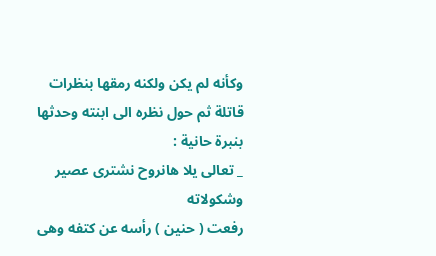وكأنه لم يكن ولكنه رمقها بنظرات قاتلة ثم حول نظره الى ابنته وحدثها بنبرة حانية :
_ تعالى يلا هانروح نشترى عصير وشكولاته
رفعت ( حنين ) رأسه عن كتفه وهى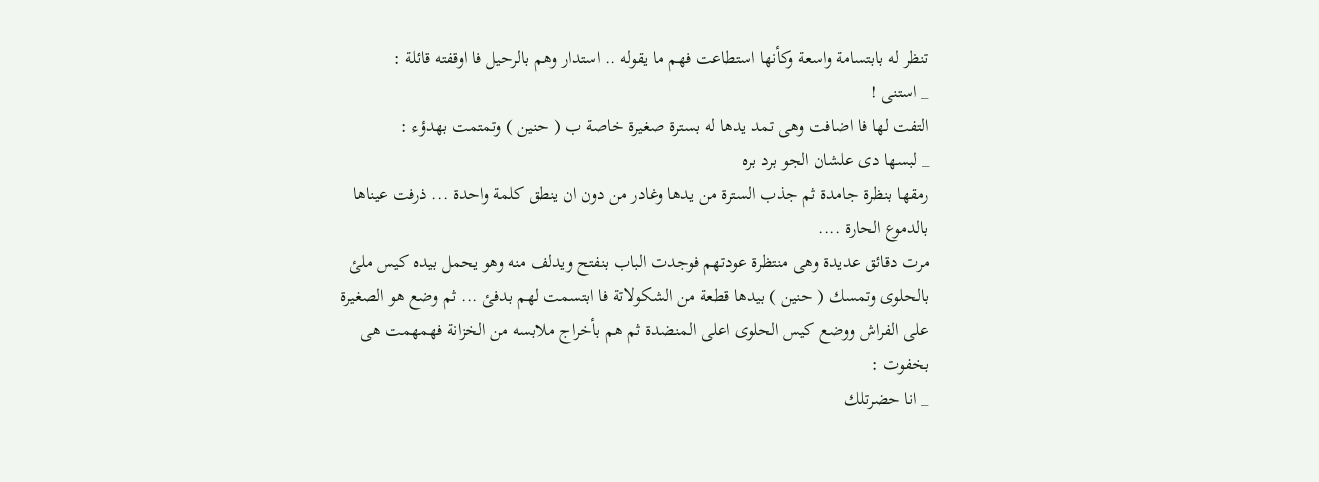تنظر له بابتسامة واسعة وكأنها استطاعت فهم ما يقوله .. استدار وهم بالرحيل فا اوقفته قائلة :
_ استنى !
التفت لها فا اضافت وهى تمد يدها له بسترة صغيرة خاصة ب ( حنين ) وتمتمت بهدؤء :
_ لبسها دى علشان الجو برد بره
رمقها بنظرة جامدة ثم جذب السترة من يدها وغادر من دون ان ينطق كلمة واحدة ... ذرفت عيناها بالدموع الحارة ....
مرت دقائق عديدة وهى منتظرة عودتهم فوجدت الباب بنفتح ويدلف منه وهو يحمل بيده كيس ملئ بالحلوى وتمسك ( حنين ) بيدها قطعة من الشكولاتة فا ابتسمت لهم بدفئ ... ثم وضع هو الصغيرة على الفراش ووضع كيس الحلوى اعلى المنضدة ثم هم بأخراج ملابسه من الخزانة فهمهمت هى بخفوت :
_ انا حضرتلك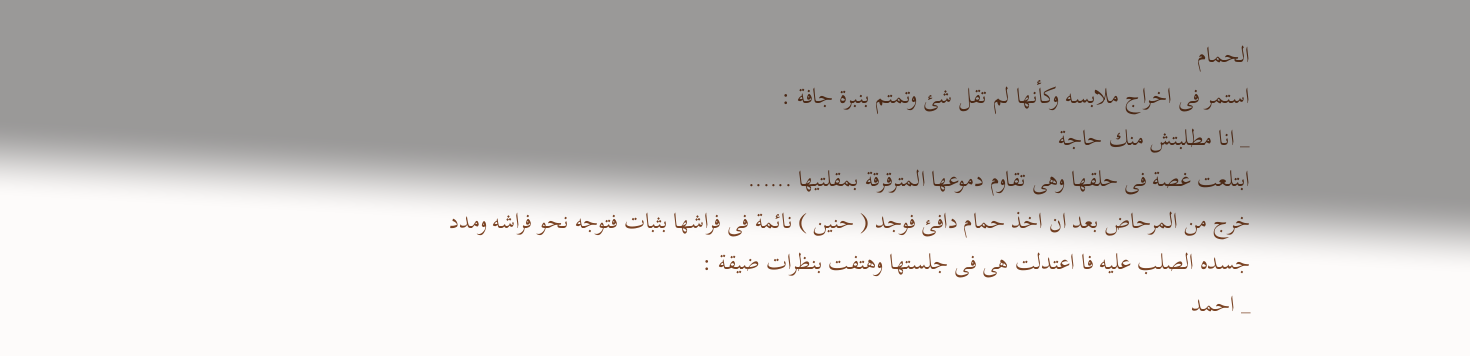الحمام
استمر فى اخراج ملابسه وكأنها لم تقل شئ وتمتم بنبرة جافة :
_ انا مطلبتش منك حاجة
ابتلعت غصة فى حلقها وهى تقاوم دموعها المترقرقة بمقلتيها ......
خرج من المرحاض بعد ان اخذ حمام دافئ فوجد ( حنين ) نائمة فى فراشها بثبات فتوجه نحو فراشه ومدد جسده الصلب عليه فا اعتدلت هى فى جلستها وهتفت بنظرات ضيقة :
_ احمد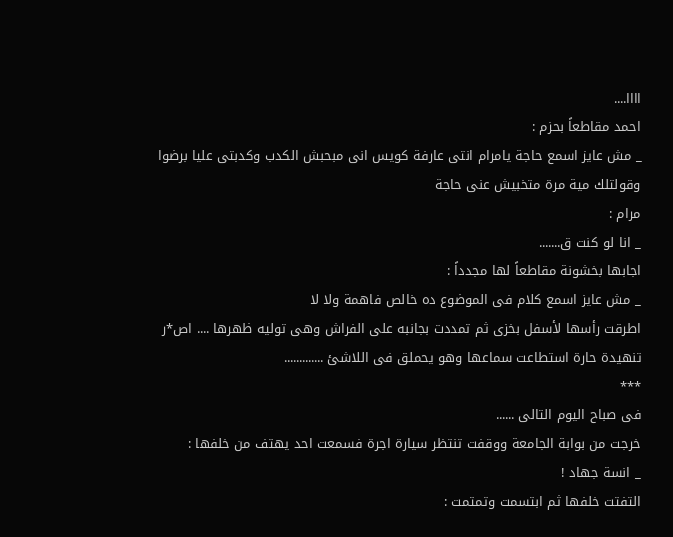اااا....
احمد مقاطعاً بحزم :
_ مش عايز اسمع حاجة يامرام انتى عارفة كويس انى مبحبش الكدب وكدبتى عليا برضوا وقولتلك مية مرة متخبيش عنى حاجة
مرام :
_ انا لو كنت ق.......
اجابها بخشونة مقاطعاً لها مجدداً :
_ مش عايز اسمع كلام فى الموضوع ده خالص فاهمة ولا لا
اطرقت رأسها لأسفل بخزى ثم تمددت بجانبه على الفراش وهى توليه ظهرها .... اص*ر تنهيدة حارة استطاعت سماعها وهو يحملق فى اللاشئ .............
***
فى صباح اليوم التالى ......
خرجت من بوابة الجامعة ووقفت تنتظر سيارة اجرة فسمعت احد يهتف من خلفها :
_ انسة جهاد !
التفتت خلفها ثم ابتسمت وتمتمت :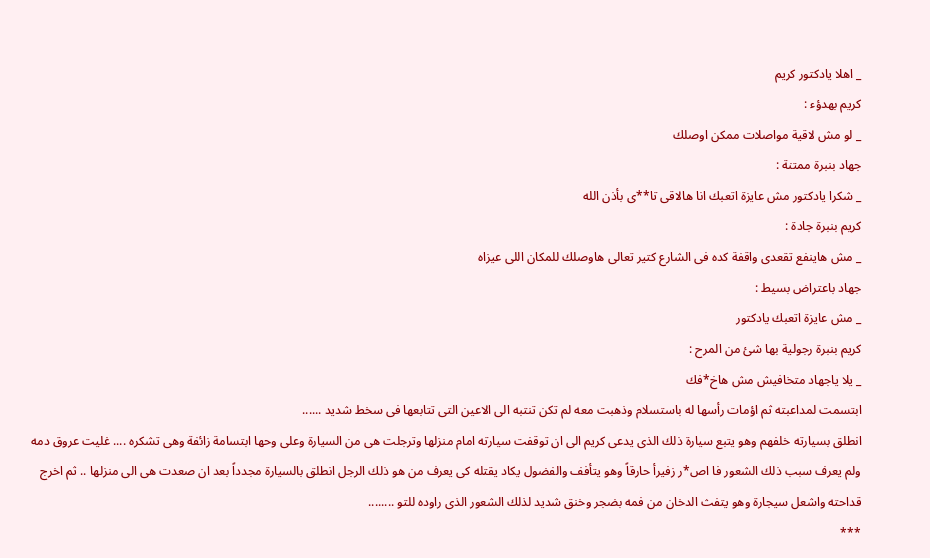_ اهلا يادكتور كريم
كريم بهدؤء :
_ لو مش لاقية مواصلات ممكن اوصلك
جهاد بنبرة ممتنة :
_ شكرا يادكتور مش عايزة اتعبك انا هالاقى تا**ى بأذن الله
كريم بنبرة جادة :
_ مش هاينفع تقعدى واقفة كده فى الشارع كتير تعالى هاوصلك للمكان اللى عيزاه
جهاد باعتراض بسيط :
_ مش عايزة اتعبك يادكتور
كريم بنبرة رجولية بها شئ من المرح :
_ يلا ياجهاد متخافيش مش هاخ*فك
ابتسمت لمداعبته ثم اؤمات رأسها له باستسلام وذهبت معه لم تكن تنتبه الى الاعين التى تتابعها فى سخط شديد ......
انطلق بسيارته خلفهم وهو يتبع سيارة ذلك الذى يدعى كريم الى ان توقفت سيارته امام منزلها وترجلت هى من السيارة وعلى وحها ابتسامة زائفة وهى تشكره .... غليت عروق دمه ولم يعرف سبب ذلك الشعور فا اص*ر زفيرأ حارقاً وهو يتأفف والفضول يكاد يقتله كى يعرف من هو ذلك الرجل انطلق بالسيارة مجدداً بعد ان صعدت هى الى منزلها .. ثم اخرج قداحته واشعل سيجارة وهو يتفث الدخان من فمه بضجر وخنق شديد لذلك الشعور الذى راوده للتو ........
***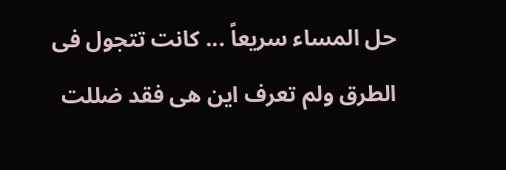حل المساء سريعاً ... كانت تتجول فى الطرق ولم تعرف اين هى فقد ضللت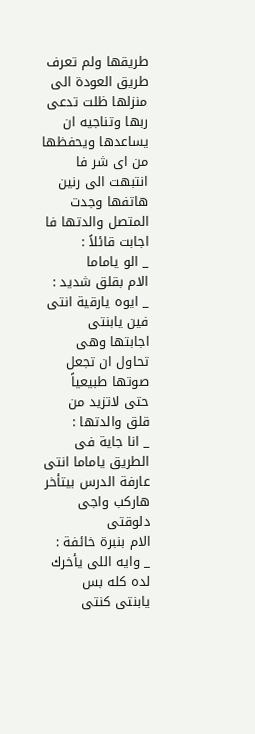طريقها ولم تعرف طريق العودة الى منزلها ظلت تدعى ربها وتناجيه ان يساعدها ويحفظها من اى شر فا انتبهت الى رنين هاتفها وجدت المتصل والدتها فا اجابت قائلاً :
_ الو ياماما
الام بقلق شديد :
_ ايوه يارقية انتى فين يابنتى
اجابتها وهى تحاول ان تجعل صوتها طبيعياً حتى لاتزيد من قلق والدتها :
_ انا جاية فى الطريق ياماما انتى عارفة الدرس بيتأخر هاركب واجى دلوقتى
الام بنبرة خائفة :
_ وايه اللى يأخرك لده كله بس يابنتى كنتى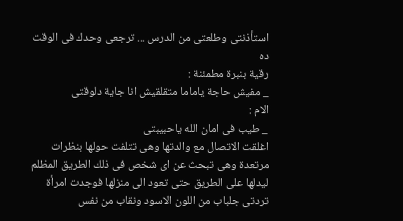استأذنتى وطلعتى من الدرس ... ترجعى وحدك فى الوقت ده
رقية بنبرة مطمئنة :
_ مفيش حاجة ياماما متقلقيش انا جاية دلوقتى
الام :
_ طيب فى امان الله ياحبيبتى
اغلقت الاتصال مع والدتها وهى تتلفت حولها بنظرات مرتعدة وهى تبحث عن اى شخص فى ذلك الطريق المظلم ليدلها على الطريق حتى تعود الى منزلها فوجدت امرأة تردتى جلباب من اللون الاسود ونقاب من نفس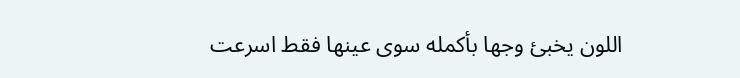اللون يخبئ وجها بأكمله سوى عينها فقط اسرعت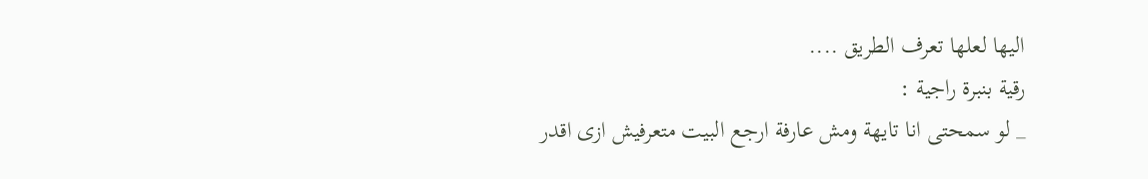اليها لعلها تعرف الطريق ....
رقية بنبرة راجية :
_ لو سمحتى انا تايهة ومش عارفة ارجع البيت متعرفيش ازى اقدر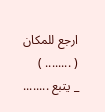ارجع للمكان ( ........ )
_ يتبع ........